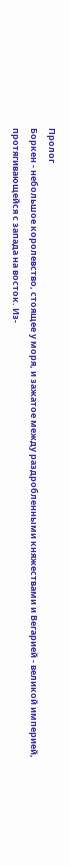Пролог
Боркен - небольшое королевство, стоящее у моря, и зажатое между раздробленными княжествами и Вегарией - великой империей, протягивающейся с запада на восток. Из-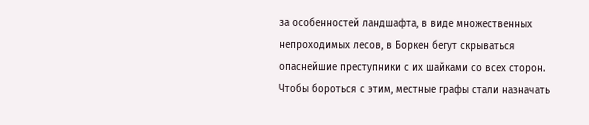за особенностей ландшафта, в виде множественных непроходимых лесов, в Боркен бегут скрываться опаснейшие преступники с их шайками со всех сторон. Чтобы бороться с этим, местные графы стали назначать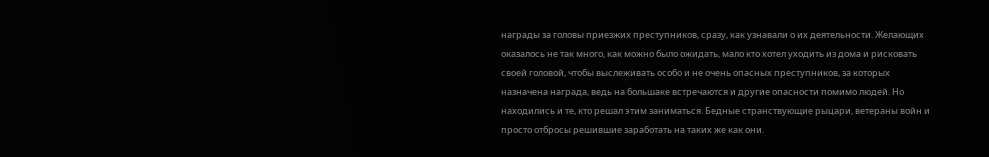награды за головы приезжих преступников, сразу, как узнавали о их деятельности. Желающих оказалось не так много, как можно было ожидать, мало кто хотел уходить из дома и рисковать своей головой, чтобы выслеживать особо и не очень опасных преступников, за которых назначена награда, ведь на большаке встречаются и другие опасности помимо людей. Но находились и те, кто решал этим заниматься. Бедные странствующие рыцари, ветераны войн и просто отбросы решившие заработать на таких же как они.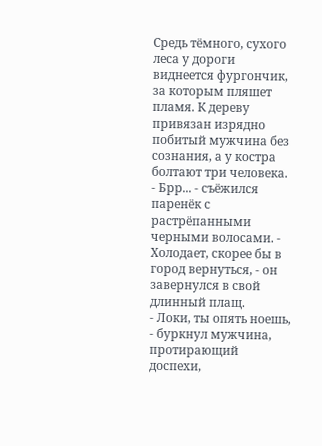Средь тёмного, сухого леса у дороги виднеется фургончик, за которым пляшет пламя. К дереву привязан изрядно побитый мужчина без сознания, а у костра болтают три человека.
- Брр... - съёжился паренёк с растрёпанными черными волосами. - Холодает, скорее бы в город вернуться, - он завернулся в свой длинный плащ.
- Локи, ты опять ноешь, - буркнул мужчина, протирающий доспехи,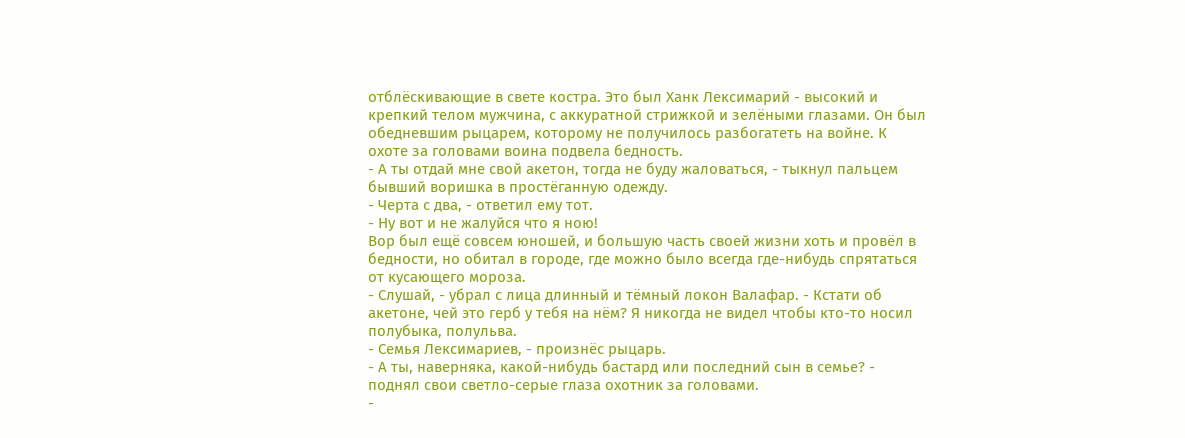отблёскивающие в свете костра. Это был Ханк Лексимарий - высокий и крепкий телом мужчина, с аккуратной стрижкой и зелёными глазами. Он был обедневшим рыцарем, которому не получилось разбогатеть на войне. К охоте за головами воина подвела бедность.
- А ты отдай мне свой акетон, тогда не буду жаловаться, - тыкнул пальцем бывший воришка в простёганную одежду.
- Черта с два, - ответил ему тот.
- Ну вот и не жалуйся что я ною!
Вор был ещё совсем юношей, и большую часть своей жизни хоть и провёл в бедности, но обитал в городе, где можно было всегда где-нибудь спрятаться от кусающего мороза.
- Слушай, - убрал с лица длинный и тёмный локон Валафар. - Кстати об акетоне, чей это герб у тебя на нём? Я никогда не видел чтобы кто-то носил полубыка, полульва.
- Семья Лексимариев, - произнёс рыцарь.
- А ты, наверняка, какой-нибудь бастард или последний сын в семье? - поднял свои светло-серые глаза охотник за головами.
-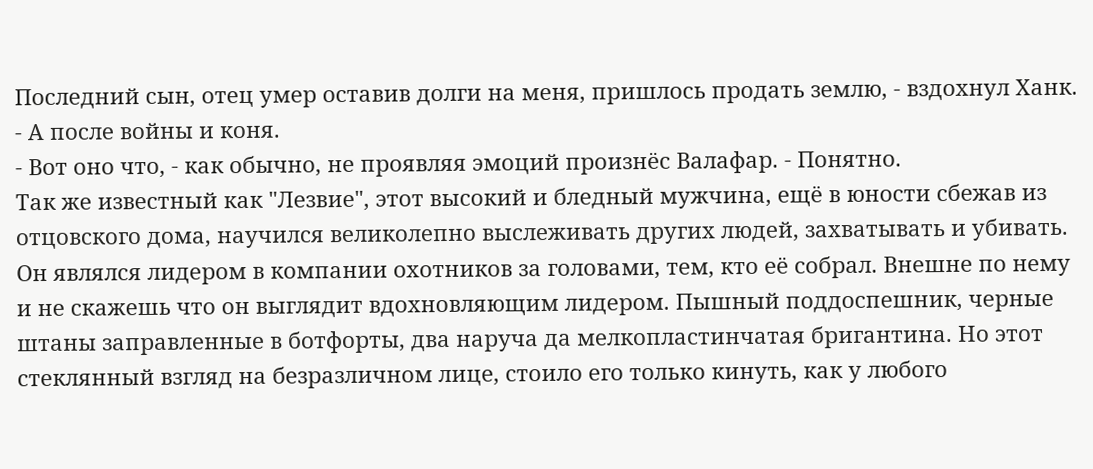Последний сын, отец умер оставив долги на меня, пришлось продать землю, - вздохнул Ханк. - А после войны и коня.
- Вот оно что, - как обычно, не проявляя эмоций произнёс Валафар. - Понятно.
Так же известный как "Лезвие", этот высокий и бледный мужчина, ещё в юности сбежав из отцовского дома, научился великолепно выслеживать других людей, захватывать и убивать. Он являлся лидером в компании охотников за головами, тем, кто её собрал. Внешне по нему и не скажешь что он выглядит вдохновляющим лидером. Пышный поддоспешник, черные штаны заправленные в ботфорты, два наруча да мелкопластинчатая бригантина. Но этот стеклянный взгляд на безразличном лице, стоило его только кинуть, как у любого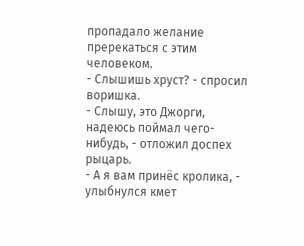пропадало желание пререкаться с этим человеком.
- Слышишь хруст? - спросил воришка.
- Слышу, это Джорги, надеюсь поймал чего-нибудь, - отложил доспех рыцарь.
- А я вам принёс кролика, - улыбнулся кмет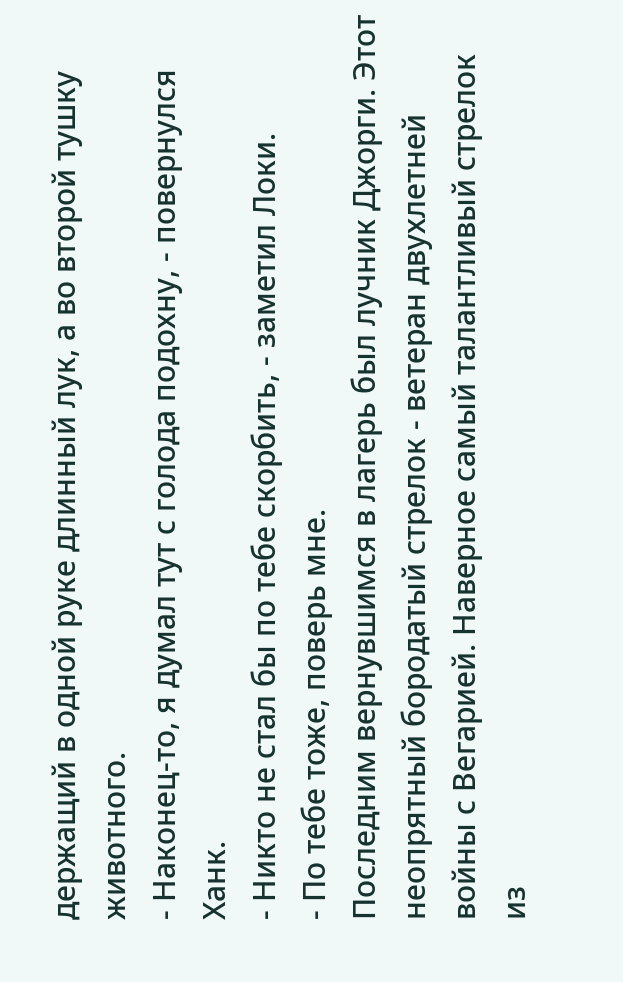держащий в одной руке длинный лук, а во второй тушку животного.
- Наконец-то, я думал тут с голода подохну, - повернулся Ханк.
- Никто не стал бы по тебе скорбить, - заметил Локи.
- По тебе тоже, поверь мне.
Последним вернувшимся в лагерь был лучник Джорги. Этот неопрятный бородатый стрелок - ветеран двухлетней войны с Вегарией. Наверное самый талантливый стрелок из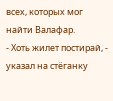всех, которых мог найти Валафар.
- Хоть жилет постирай, - указал на стёганку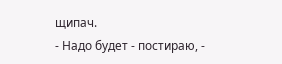щипач.
- Надо будет - постираю, -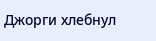Джорги хлебнул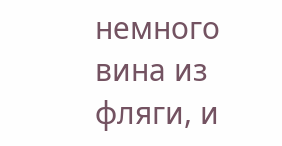немного вина из фляги, и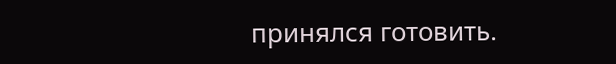принялся готовить.